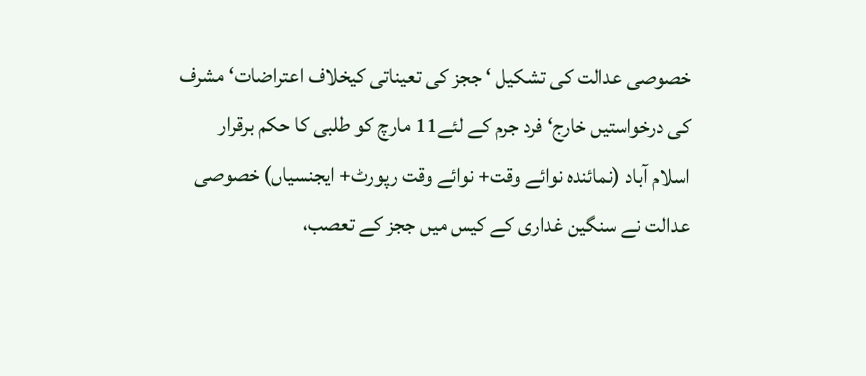خصوصی عدالت کی تشکیل ‘ ججز کی تعیناتی کیخلاف اعتراضات‘ مشرف کی درخواستیں خارج‘ فرد جرم کے لئے11 مارچ کو طلبی کا حکم برقرار
اسلام آباد (نمائندہ نوائے وقت+ نوائے وقت رپورٹ+ ایجنسیاں) خصوصی عدالت نے سنگین غداری کے کیس میں ججز کے تعصب،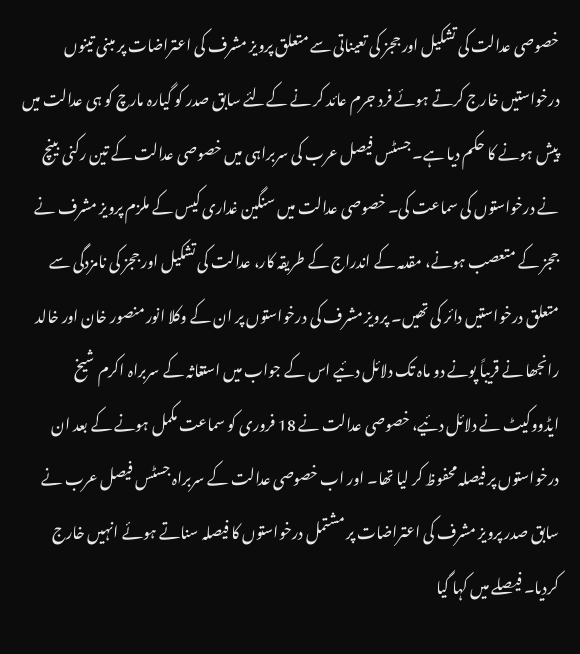خصوصی عدالت کی تشکیل اور ججز کی تعیناتی سے متعلق پرویز مشرف کی اعتراضات پر مبنی تینوں درخواستیں خارج کرتے ہوئے فرد جرم عائد کر نے کےلئے سابق صدر کو گیارہ مارچ کو ہی عدالت میں پیش ہونے کا حکم دیا ہے۔ جسٹس فیصل عرب کی سربراہی میں خصوصی عدالت کے تین رکنی بینچ نے درخواستوں کی سماعت کی۔ خصوصی عدالت میں سنگین غداری کیس کے ملزم پرویز مشرف نے ججز کے متعصب ہونے، مقدمہ کے اندراج کے طریقہ کار، عدالت کی تشکیل اور ججز کی نامزدگی سے متعلق درخواستیں دائر کی تھیں۔ پرویز مشرف کی درخواستوں پر ان کے وکلا انور منصور خان اور خالد رانجھا نے قریباً پونے دو ماہ تک دلائل دئیے اس کے جواب میں استغاثہ کے سربراہ اکرم شیخ ایڈووکیٹ نے دلائل دئیے، خصوصی عدالت نے 18 فروری کو سماعت مکمل ہونے کے بعد ان درخواستوں پر فیصلہ محفوظ کر لیا تھا۔ اور اب خصوصی عدالت کے سربراہ جسٹس فیصل عرب نے سابق صدر پرویز مشرف کی اعتراضات پر مشتمل درخواستوں کا فیصلہ سناتے ہوئے انہیں خارج کردیا۔ فیصلے میں کہا گیا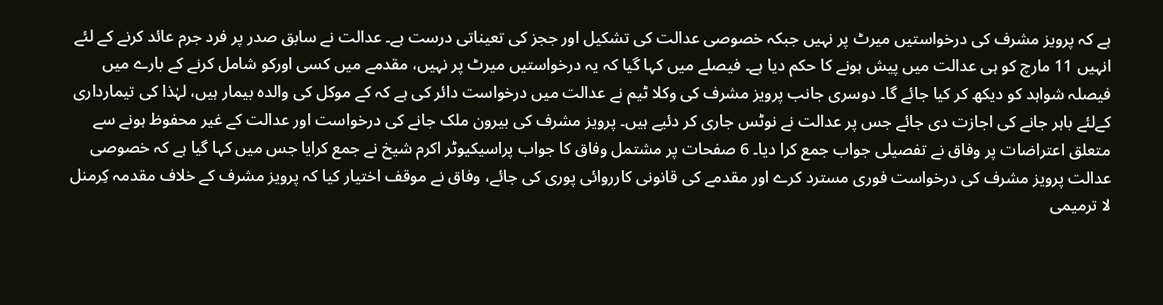ہے کہ پرویز مشرف کی درخواستیں میرٹ پر نہیں جبکہ خصوصی عدالت کی تشکیل اور ججز کی تعیناتی درست ہے۔ عدالت نے سابق صدر پر فرد جرم عائد کرنے کے لئے انہیں 11 مارچ کو ہی عدالت میں پیش ہونے کا حکم دیا ہے۔ فیصلے میں کہا گیا کہ یہ درخواستیں میرٹ پر نہیں، مقدمے میں کسی اورکو شامل کرنے کے بارے میں فیصلہ شواہد کو دیکھ کر کیا جائے گا۔ دوسری جانب پرویز مشرف کی وکلا ٹیم نے عدالت میں درخواست دائر کی ہے کہ کے موکل کی والدہ بیمار ہیں، لہٰذا کی تیمارداری کےلئے باہر جانے کی اجازت دی جائے جس پر عدالت نے نوٹس جاری کر دئیے ہیں۔ پرویز مشرف کی بیرون ملک جانے کی درخواست اور عدالت کے غیر محفوظ ہونے سے متعلق اعتراضات پر وفاق نے تفصیلی جواب جمع کرا دیا۔ 6 صفحات پر مشتمل وفاق کا جواب پراسیکیوٹر اکرم شیخ نے جمع کرایا جس میں کہا گیا ہے کہ خصوصی عدالت پرویز مشرف کی درخواست فوری مسترد کرے اور مقدمے کی قانونی کارروائی پوری کی جائے، وفاق نے موقف اختیار کیا کہ پرویز مشرف کے خلاف مقدمہ کِرمنل لا ترمیمی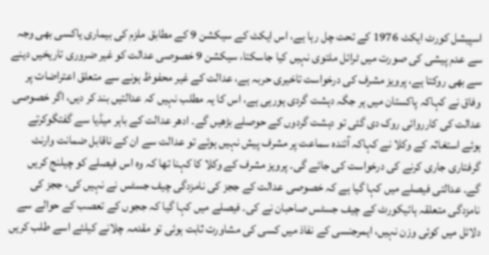اسپیشل کورٹ ایکٹ 1976 کے تحت چل رہا ہے، اس ایکٹ کے سیکشن 9 کے مطابق ملزم کی بیماری یاکسی بھی وجہ سے عدم پیشی کی صورت میں ٹرائل ملتوی نہیں کیا جاسکتا، سیکشن 9 خصوصی عدالت کو غیر ضروری تاریخیں دینے سے بھی روکتا ہے، پرویز مشرف کی درخواست تاخیری حربہ ہے، عدالت کے غیر محفوظ ہونے سے متعلق اعتراضات پر وفاق نے کہاکہ پاکستان میں ہر جگہ دہشت گردی ہورہی ہے، اس کا یہ مطلب نہیں کہ عدالتیں بند کر دیں، اگر خصوصی عدالت کی کارروائی روک دی گئی تو دہشت گردوں کے حوصلے بڑھیں گے۔ ادھر عدالت کے باہر میڈیا سے گفتگوکرتے ہوئے استغاثہ کے وکلا نے کہاکہ آئندہ سماعت پر مشرف پیش نہیں ہوئے تو عدالت سے ان کے ناقابل ضمانت وارنٹ گرفتاری جاری کرنے کی درخواست کی جائے گی۔ پرویز مشرف کے وکلا کا کہنا تھا کہ وہ اس فیصلے کو چیلنج کریں گے۔ عدالتی فیصلے میں کہا گیا ہے کہ خصوصی عدالت کے ججز کی نامزدگی چیف جسٹس نے نہیں کی، ججز کی نامزدگی متعلقہ ہائیکورٹ کے چیف جسٹس صاحبان نے کی۔ فیصلے میں کہا گیا کہ ججوں کے تعصب کے حوالے سے دلائل میں کوئی وزن نہیں، ایمرجنسی کے نفاذ میں کسی کی مشاورت ثابت ہوئی تو مقدمہ چلانے کیلئے اسے طلب کریں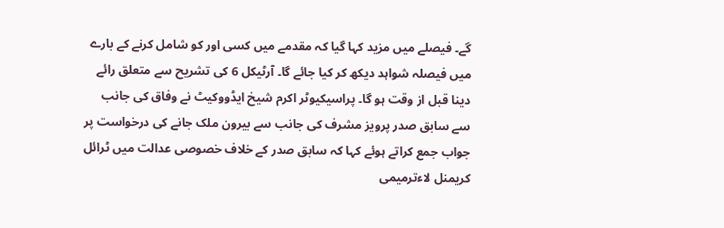گے۔ فیصلے میں مزید کہا گیا کہ مقدمے میں کسی اور کو شامل کرنے کے بارے میں فیصلہ شواہد دیکھ کر کیا جائے گا۔ آرٹیکل 6 کی تشریح سے متعلق رائے دینا قبل از وقت ہو گا۔ پراسیکیوٹر اکرم شیخ ایڈووکیٹ نے وفاق کی جانب سے سابق صدر پرویز مشرف کی جانب سے بیرون ملک جانے کی درخواست پر جواب جمع کراتے ہوئے کہا کہ سابق صدر کے خلاف خصوصی عدالت میں ٹرائل کریمنل لاءترمیمی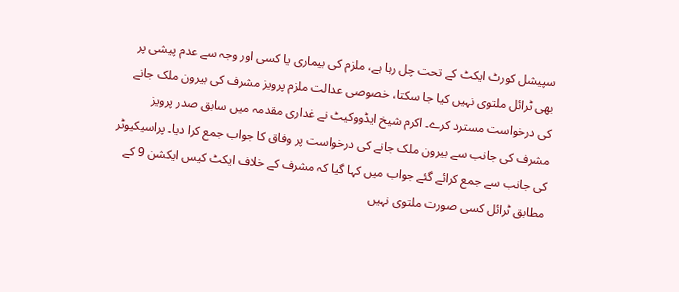سپیشل کورٹ ایکٹ کے تحت چل رہا ہے، ملزم کی بیماری یا کسی اور وجہ سے عدم پیشی پر بھی ٹرائل ملتوی نہیں کیا جا سکتا، خصوصی عدالت ملزم پرویز مشرف کی بیرون ملک جانے کی درخواست مسترد کرے۔ اکرم شیخ ایڈووکیٹ نے غداری مقدمہ میں سابق صدر پرویز مشرف کی جانب سے بیرون ملک جانے کی درخواست پر وفاق کا جواب جمع کرا دیا۔ پراسیکیوٹر کی جانب سے جمع کرائے گئے جواب میں کہا گیا کہ مشرف کے خلاف ایکٹ کیس ایکشن 9 کے مطابق ٹرائل کسی صورت ملتوی نہیں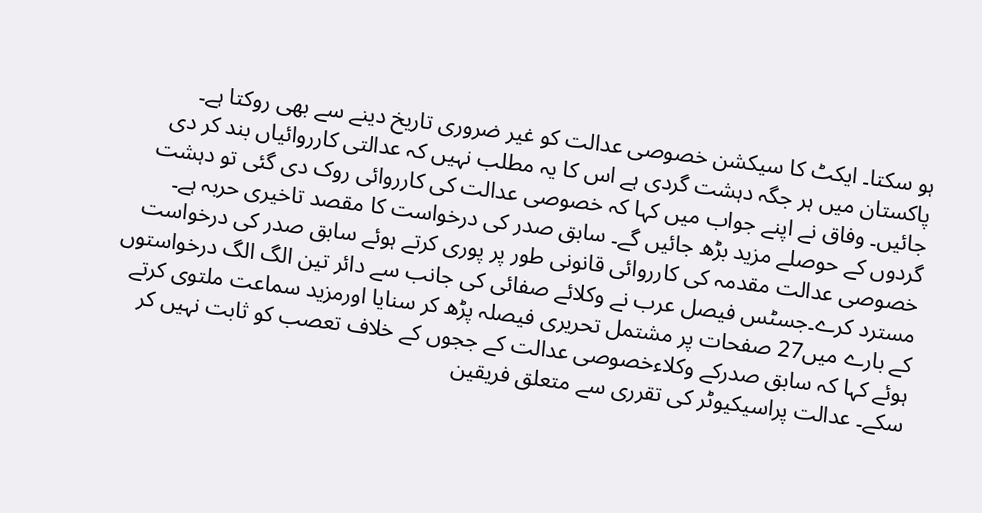ہو سکتا۔ ایکٹ کا سیکشن خصوصی عدالت کو غیر ضروری تاریخ دینے سے بھی روکتا ہے۔ پاکستان میں ہر جگہ دہشت گردی ہے اس کا یہ مطلب نہیں کہ عدالتی کارروائیاں بند کر دی جائیں۔ وفاق نے اپنے جواب میں کہا کہ خصوصی عدالت کی کارروائی روک دی گئی تو دہشت گردوں کے حوصلے مزید بڑھ جائیں گے۔ سابق صدر کی درخواست کا مقصد تاخیری حربہ ہے۔ خصوصی عدالت مقدمہ کی کارروائی قانونی طور پر پوری کرتے ہوئے سابق صدر کی درخواست مسترد کرے۔جسٹس فیصل عرب نے وکلائے صفائی کی جانب سے دائر تین الگ الگ درخواستوں کے بارے میں27 صفحات پر مشتمل تحریری فیصلہ پڑھ کر سنایا اورمزید سماعت ملتوی کرتے ہوئے کہا کہ سابق صدرکے وکلاءخصوصی عدالت کے ججوں کے خلاف تعصب کو ثابت نہیں کر سکے۔ عدالت پراسیکیوٹر کی تقرری سے متعلق فریقین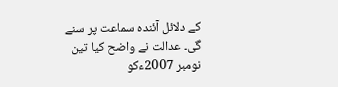کے دلائل آئندہ سماعت پر سنے گی۔ عدالت نے واضح کیا تین نومبر 2007ءکو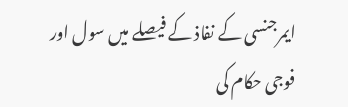ایمرجنسی کے نفاذ کے فیصلے میں سول اور فوجی حکام کی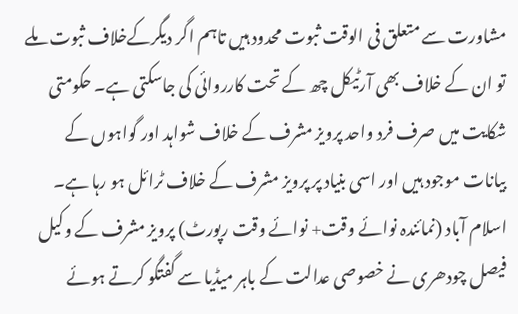مشاورت سے متعلق فی الوقت ثبوت محدود ہیں تاہم اگر دیگرکےخلاف ثبوت ملے تو ان کے خلاف بھی آرٹیکل چھ کے تحت کارروائی کی جاسکتی ہے۔ حکومتی شکایت میں صرف فرد واحد پرویز مشرف کے خلاف شواہد اور گواہوں کے بیانات موجود ہیں اور اسی بنیاد پر پرویز مشرف کے خلاف ٹرائل ہو رہا ہے۔
اسلام آباد (نمائندہ نوائے وقت+ نوائے وقت رپورٹ) پرویز مشرف کے وکیل فیصل چودھری نے خصوصی عدالت کے باہر میڈیا سے گفتگو کرتے ہوئے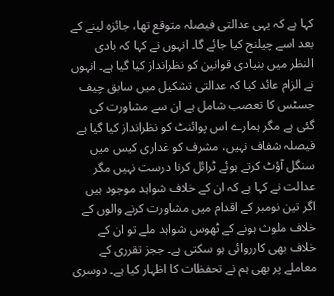کہا ہے کہ یہی عدالتی فیصلہ متوقع تھا، جائزہ لینے کے بعد اسے چیلنج کیا جائے گا۔ انہوں نے کہا کہ بادی النظر میں بنیادی قوانین کو نظرانداز کیا گیا ہے۔ انہوں نے الزام عائد کیا کہ عدالتی تشکیل میں سابق چیف جسٹس کا تعصب شامل ہے ان سے مشاورت کی گئی ہے مگر ہمارے اس پوائنٹ کو نظرانداز کیا گیا ہے فیصلہ شفاف نہیں، مشرف کو غداری کیس میں سنگل آؤٹ کرتے ہوئے ٹرائل کرنا درست نہیں مگر عدالت نے کہا ہے کہ ان کے خلاف شواہد موجود ہیں اگر تین نومبر کے اقدام میں مشاورت کرنے والوں کے خلاف ملوث ہونے کے ٹھوس شواہد ملے تو ان کے خلاف بھی کارروائی ہو سکتی ہے۔ ججز تقرری کے معاملے پر بھی ہم نے تحفظات کا اظہار کیا ہے۔ دوسری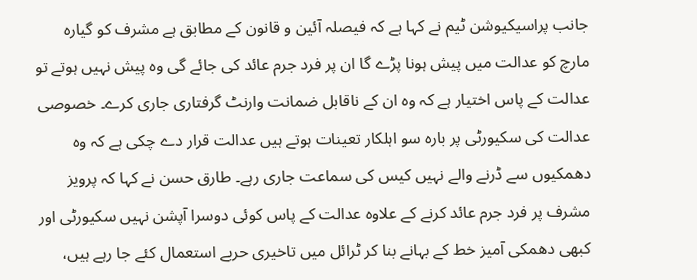جانب پراسیکیوشن ٹیم نے کہا ہے کہ فیصلہ آئین و قانون کے مطابق ہے مشرف کو گیارہ مارچ کو عدالت میں پیش ہونا پڑے گا ان پر فرد جرم عائد کی جائے گی وہ پیش نہیں ہوتے تو عدالت کے پاس اختیار ہے کہ وہ ان کے ناقابل ضمانت وارنٹ گرفتاری جاری کرے۔ خصوصی عدالت کی سکیورٹی پر بارہ سو اہلکار تعینات ہوتے ہیں عدالت قرار دے چکی ہے کہ وہ دھمکیوں سے ڈرنے والے نہیں کیس کی سماعت جاری رہے۔ طارق حسن نے کہا کہ پرویز مشرف پر فرد جرم عائد کرنے کے علاوہ عدالت کے پاس کوئی دوسرا آپشن نہیں سکیورٹی اور کبھی دھمکی آمیز خط کے بہانے بنا کر ٹرائل میں تاخیری حربے استعمال کئے جا رہے ہیں،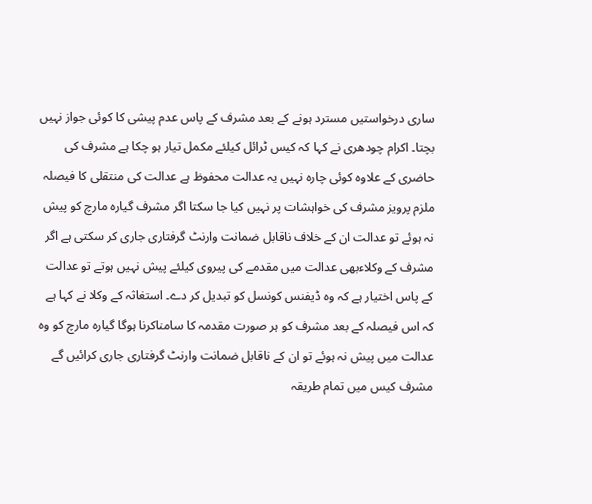ساری درخواستیں مسترد ہونے کے بعد مشرف کے پاس عدم پیشی کا کوئی جواز نہیں بچتا۔ اکرام چودھری نے کہا کہ کیس ٹرائل کیلئے مکمل تیار ہو چکا ہے مشرف کی حاضری کے علاوہ کوئی چارہ نہیں یہ عدالت محفوظ ہے عدالت کی منتقلی کا فیصلہ ملزم پرویز مشرف کی خواہشات پر نہیں کیا جا سکتا اگر مشرف گیارہ مارچ کو پیش نہ ہوئے تو عدالت ان کے خلاف ناقابل ضمانت وارنٹ گرفتاری جاری کر سکتی ہے اگر مشرف کے وکلاءبھی عدالت میں مقدمے کی پیروی کیلئے پیش نہیں ہوتے تو عدالت کے پاس اختیار ہے کہ وہ ڈیفنس کونسل کو تبدیل کر دے۔ استغاثہ کے وکلا نے کہا ہے کہ اس فیصلہ کے بعد مشرف کو ہر صورت مقدمہ کا سامناکرنا ہوگا گیارہ مارچ کو وہ عدالت میں پیش نہ ہوئے تو ان کے ناقابل ضمانت وارنٹ گرفتاری جاری کرائیں گے مشرف کیس میں تمام طریقہ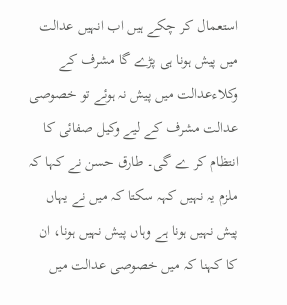استعمال کر چکے ہیں اب انہیں عدالت میں پیش ہونا ہی پڑے گا مشرف کے وکلاءعدالت میں پیش نہ ہوئے تو خصوصی عدالت مشرف کے لیے وکیل صفائی کا انتظام کر ے گی۔ طارق حسن نے کہا کہ ملزم یہ نہیں کہہ سکتا کہ میں نے یہاں پیش نہیں ہونا ہے وہاں پیش نہیں ہونا، ان کا کہنا کہ میں خصوصی عدالت میں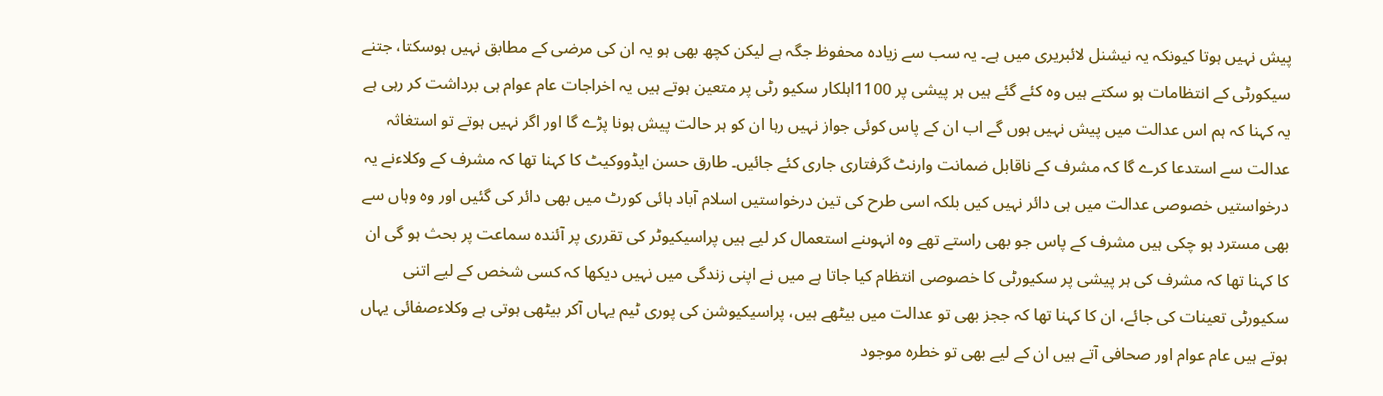پیش نہیں ہوتا کیونکہ یہ نیشنل لائبریری میں ہے۔ یہ سب سے زیادہ محفوظ جگہ ہے لیکن کچھ بھی ہو یہ ان کی مرضی کے مطابق نہیں ہوسکتا، جتنے سیکورٹی کے انتظامات ہو سکتے ہیں وہ کئے گئے ہیں ہر پیشی پر 1100اہلکار سکیو رٹی پر متعین ہوتے ہیں یہ اخراجات عام عوام ہی برداشت کر رہی ہے یہ کہنا کہ ہم اس عدالت میں پیش نہیں ہوں گے اب ان کے پاس کوئی جواز نہیں رہا ان کو ہر حالت پیش ہونا پڑے گا اور اگر نہیں ہوتے تو استغاثہ عدالت سے استدعا کرے گا کہ مشرف کے ناقابل ضمانت وارنٹ گرفتاری جاری کئے جائیں۔ طارق حسن ایڈووکیٹ کا کہنا تھا کہ مشرف کے وکلاءنے یہ درخواستیں خصوصی عدالت میں ہی دائر نہیں کیں بلکہ اسی طرح کی تین درخواستیں اسلام آباد ہائی کورٹ میں بھی دائر کی گئیں اور وہ وہاں سے بھی مسترد ہو چکی ہیں مشرف کے پاس جو بھی راستے تھے وہ انہوںنے استعمال کر لیے ہیں پراسیکیوٹر کی تقرری پر آئندہ سماعت پر بحث ہو گی ان کا کہنا تھا کہ مشرف کی ہر پیشی پر سکیورٹی کا خصوصی انتظام کیا جاتا ہے میں نے اپنی زندگی میں نہیں دیکھا کہ کسی شخص کے لیے اتنی سکیورٹی تعینات کی جائے، ان کا کہنا تھا کہ ججز بھی تو عدالت میں بیٹھے ہیں، پراسیکیوشن کی پوری ٹیم یہاں آکر بیٹھی ہوتی ہے وکلاءصفائی یہاں ہوتے ہیں عام عوام اور صحافی آتے ہیں ان کے لیے بھی تو خطرہ موجود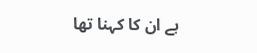ہے ان کا کہنا تھا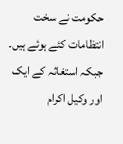حکومت نے سخت انتظامات کئے ہوئے ہیں۔ جبکہ استغاثہ کے ایک اور وکیل اکرام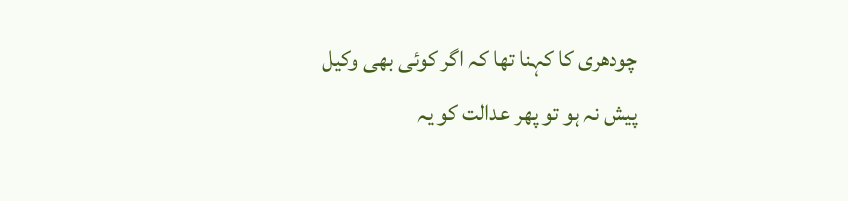چودھری کا کہنا تھا کہ اگر کوئی بھی وکیل پیش نہ ہو تو پھر عدالت کو یہ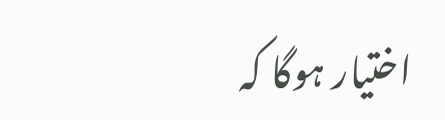اختیار ہوگا کہ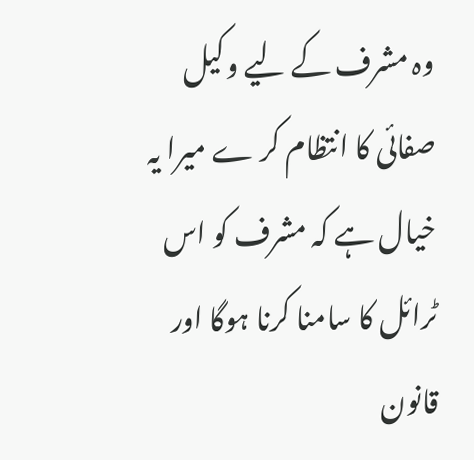وہ مشرف کے لیے وکیل صفائی کا انتظام کر ے میرا یہ خیال ہے کہ مشرف کو اس ٹرائل کا سامنا کرنا ہوگا اور قانون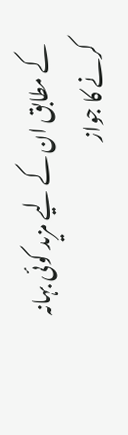کے مطابق ان کے لیے مزید کوئی بہانہ کرنے کا جواز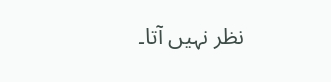نظر نہیں آتا۔